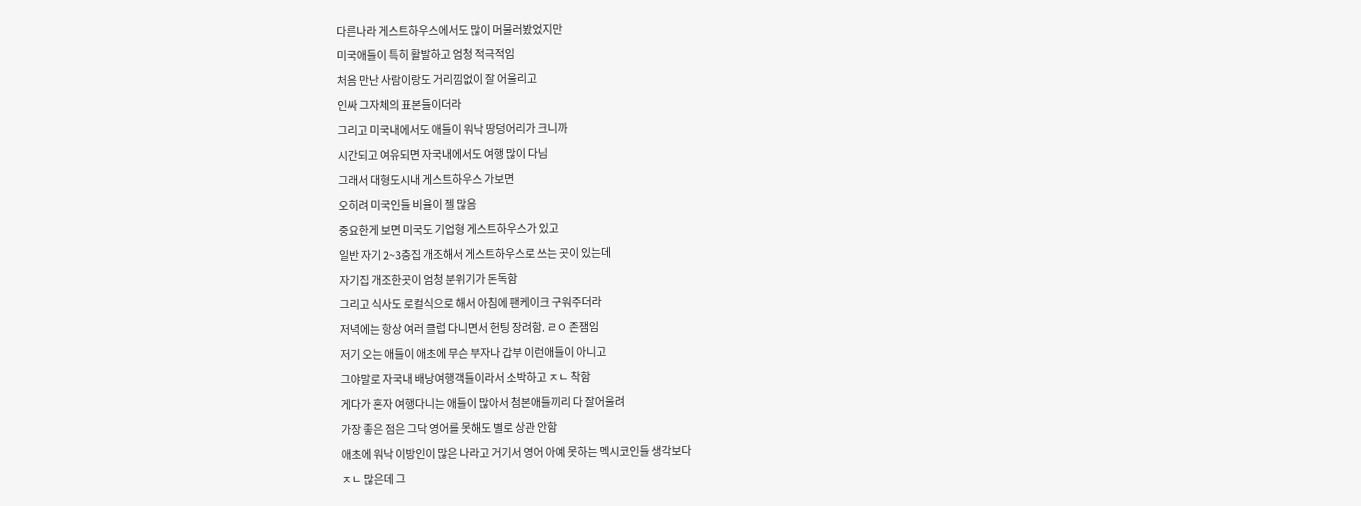다른나라 게스트하우스에서도 많이 머물러봤었지만
미국애들이 특히 활발하고 엄청 적극적임
처음 만난 사람이랑도 거리낌없이 잘 어울리고
인싸 그자체의 표본들이더라
그리고 미국내에서도 애들이 워낙 땅덩어리가 크니까
시간되고 여유되면 자국내에서도 여행 많이 다님
그래서 대형도시내 게스트하우스 가보면
오히려 미국인들 비율이 젤 많음
중요한게 보면 미국도 기업형 게스트하우스가 있고
일반 자기 2~3층집 개조해서 게스트하우스로 쓰는 곳이 있는데
자기집 개조한곳이 엄청 분위기가 돈독함
그리고 식사도 로컬식으로 해서 아침에 팬케이크 구워주더라
저녁에는 항상 여러 클럽 다니면서 헌팅 장려함. ㄹㅇ 존잼임
저기 오는 애들이 애초에 무슨 부자나 갑부 이런애들이 아니고
그야말로 자국내 배낭여행객들이라서 소박하고 ㅈㄴ 착함
게다가 혼자 여행다니는 애들이 많아서 첨본애들끼리 다 잘어울려
가장 좋은 점은 그닥 영어를 못해도 별로 상관 안함
애초에 워낙 이방인이 많은 나라고 거기서 영어 아예 못하는 멕시코인들 생각보다
ㅈㄴ 많은데 그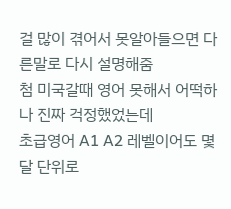걸 많이 겪어서 못알아들으면 다른말로 다시 설명해줌
첨 미국갈때 영어 못해서 어떡하나 진짜 걱정했었는데
초급영어 A1 A2 레벨이어도 몇달 단위로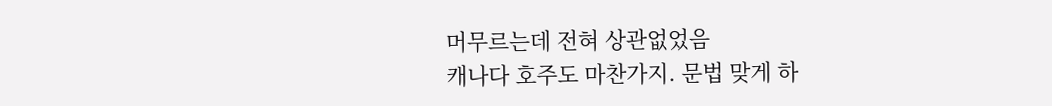머무르는데 전혀 상관없었음
캐나다 호주도 마찬가지. 문법 맞게 하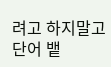려고 하지말고 단어 뱉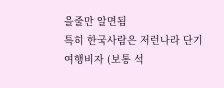을줄만 알면됨
특히 한국사람은 저런나라 단기 여행비자 (보통 석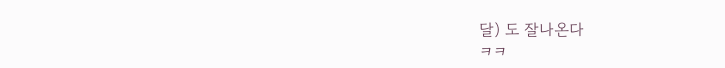달) 도 잘나온다
ㅋㅋ